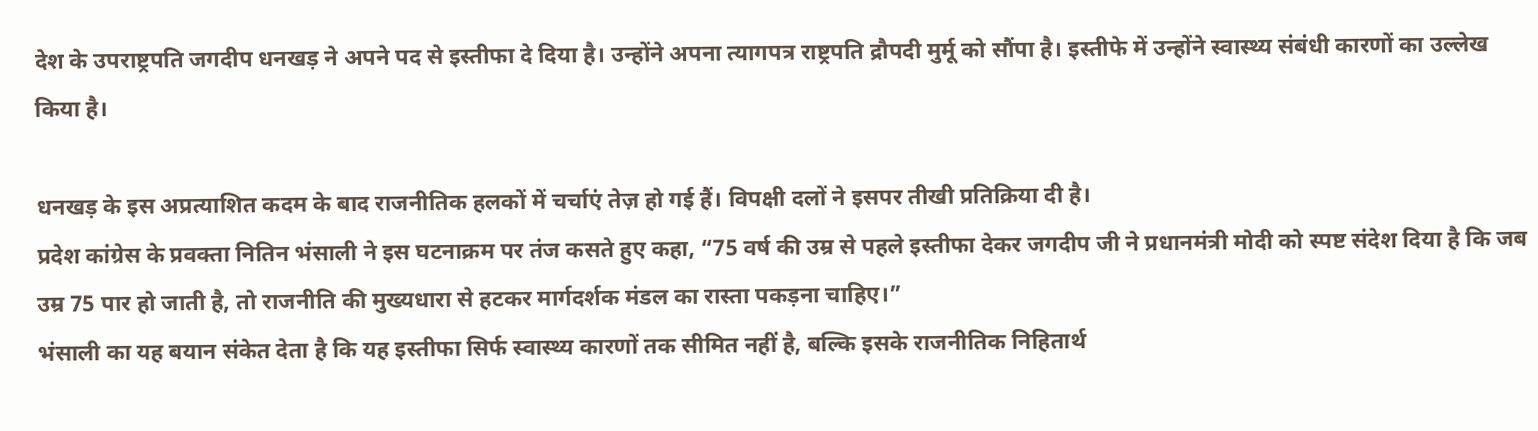देश के उपराष्ट्रपति जगदीप धनखड़ ने अपने पद से इस्तीफा दे दिया है। उन्होंने अपना त्यागपत्र राष्ट्रपति द्रौपदी मुर्मू को सौंपा है। इस्तीफे में उन्होंने स्वास्थ्य संबंधी कारणों का उल्लेख किया है।

धनखड़ के इस अप्रत्याशित कदम के बाद राजनीतिक हलकों में चर्चाएं तेज़ हो गई हैं। विपक्षी दलों ने इसपर तीखी प्रतिक्रिया दी है।
प्रदेश कांग्रेस के प्रवक्ता नितिन भंसाली ने इस घटनाक्रम पर तंज कसते हुए कहा, “75 वर्ष की उम्र से पहले इस्तीफा देकर जगदीप जी ने प्रधानमंत्री मोदी को स्पष्ट संदेश दिया है कि जब उम्र 75 पार हो जाती है, तो राजनीति की मुख्यधारा से हटकर मार्गदर्शक मंडल का रास्ता पकड़ना चाहिए।”
भंसाली का यह बयान संकेत देता है कि यह इस्तीफा सिर्फ स्वास्थ्य कारणों तक सीमित नहीं है, बल्कि इसके राजनीतिक निहितार्थ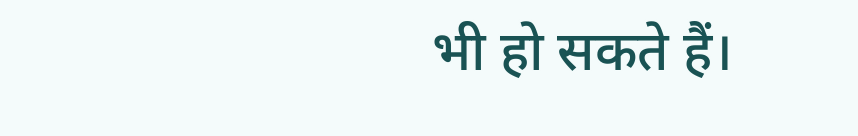भी हो सकते हैं।